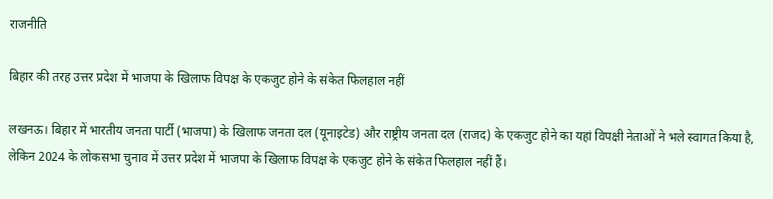राजनीति

बिहार की तरह उत्तर प्रदेश में भाजपा के खिलाफ विपक्ष के एकजुट होने के संकेत फिलहाल नहीं

लखनऊ। बिहार में भारतीय जनता पार्टी (भाजपा) के खिलाफ जनता दल (यूनाइटेड) और राष्ट्रीय जनता दल (राजद) के एकजुट होने का यहां विपक्षी नेताओं ने भले स्वागत किया है, लेकिन 2024 के लोकसभा चुनाव में उत्तर प्रदेश में भाजपा के खिलाफ विपक्ष के एकजुट होने के संकेत फिलहाल नहीं हैं।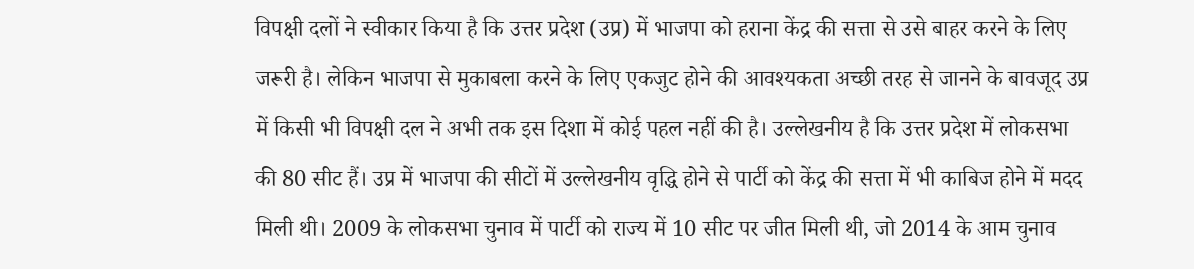विपक्षी दलों ने स्वीकार किया है कि उत्तर प्रदेश (उप्र) में भाजपा को हराना केंद्र की सत्ता से उसे बाहर करने के लिए जरूरी है। लेकिन भाजपा से मुकाबला करने के लिए एकजुट होने की आवश्यकता अच्छी तरह से जानने के बावजूद उप्र में किसी भी विपक्षी दल ने अभी तक इस दिशा में कोई पहल नहीं की है। उल्लेखनीय है कि उत्तर प्रदेश में लोकसभा की 80 सीट हैं। उप्र में भाजपा की सीटों में उल्लेखनीय वृद्धि होने से पार्टी को केंद्र की सत्ता में भी काबिज होने में मदद मिली थी। 2009 के लोकसभा चुनाव में पार्टी को राज्य में 10 सीट पर जीत मिली थी, जो 2014 के आम चुनाव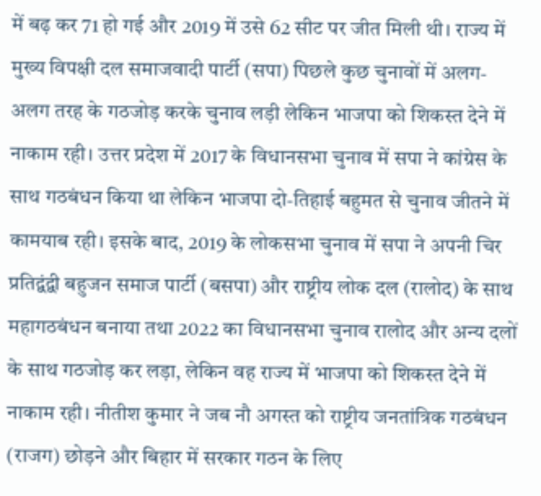में बढ़ कर 71 हो गई और 2019 में उसे 62 सीट पर जीत मिली थी। राज्य में मुख्य विपक्षी दल समाजवादी पार्टी (सपा) पिछले कुछ चुनावों में अलग-अलग तरह के गठजोड़ करके चुनाव लड़ी लेकिन भाजपा को शिकस्त देने में नाकाम रही। उत्तर प्रदेश में 2017 के विधानसभा चुनाव में सपा ने कांग्रेस के साथ गठबंधन किया था लेकिन भाजपा दो-तिहाई बहुमत से चुनाव जीतने में कामयाब रही। इसके बाद, 2019 के लोकसभा चुनाव में सपा ने अपनी चिर प्रतिद्वंद्वी बहुजन समाज पार्टी (बसपा) और राष्ट्रीय लोक दल (रालोद) के साथ महागठबंधन बनाया तथा 2022 का विधानसभा चुनाव रालोद और अन्य दलों के साथ गठजोड़ कर लड़ा, लेकिन वह राज्य में भाजपा को शिकस्त देने में नाकाम रही। नीतीश कुमार ने जब नौ अगस्त को राष्ट्रीय जनतांत्रिक गठबंधन (राजग) छोड़ने और बिहार में सरकार गठन के लिए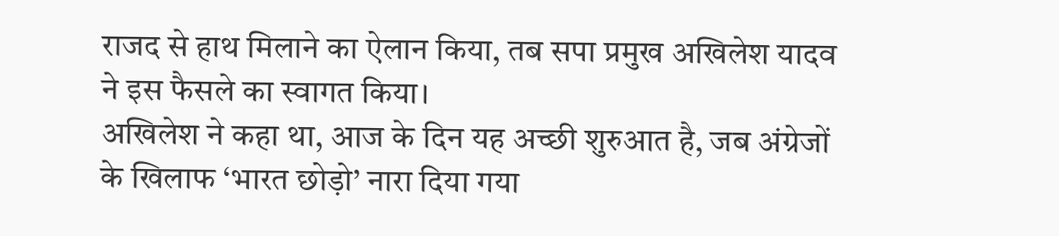राजद से हाथ मिलाने का ऐलान किया, तब सपा प्रमुख अखिलेश यादव ने इस फैसले का स्वागत किया।
अखिलेश ने कहा था, आज के दिन यह अच्छी शुरुआत है, जब अंग्रेजों के खिलाफ ‘भारत छोड़ो’ नारा दिया गया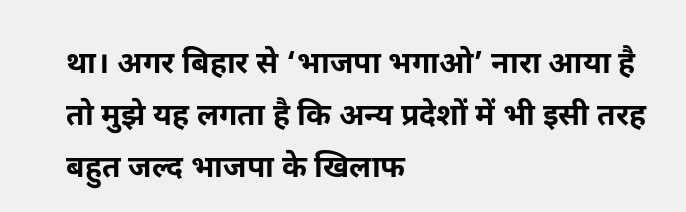था। अगर बिहार से ‘भाजपा भगाओ’ नारा आया है तो मुझे यह लगता है कि अन्य प्रदेशों में भी इसी तरह बहुत जल्द भाजपा के खिलाफ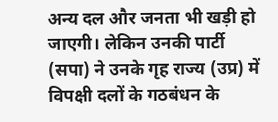अन्य दल और जनता भी खड़ी हो जाएगी। लेकिन उनकी पार्टी (सपा) ने उनके गृह राज्‍य (उप्र) में विपक्षी दलों के गठबंधन के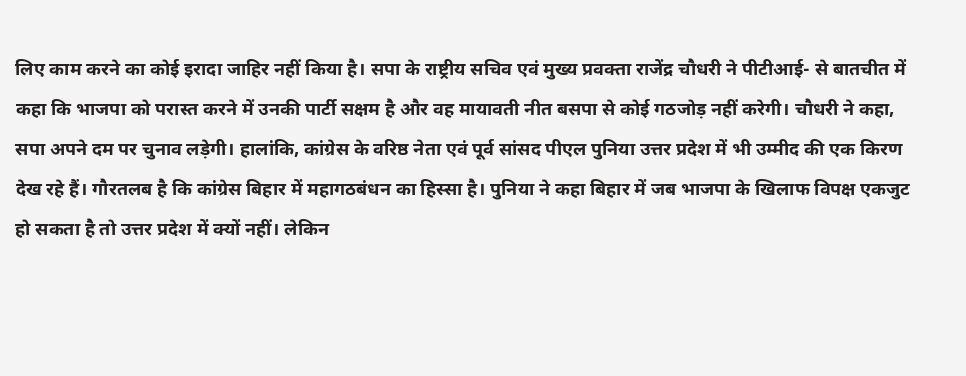लिए काम करने का कोई इरादा जाहिर नहीं किया है। सपा के राष्ट्रीय सचिव एवं मुख्य प्रवक्ता राजेंद्र चौधरी ने पीटीआई- से बातचीत में कहा कि भाजपा को परास्त करने में उनकी पार्टी सक्षम है और वह मायावती नीत बसपा से कोई गठजोड़ नहीं करेगी। चौधरी ने कहा, सपा अपने दम पर चुनाव लड़ेगी। हालांकि, कांग्रेस के वरिष्ठ नेता एवं पूर्व सांसद पीएल पुनिया उत्तर प्रदेश में भी उम्मीद की एक किरण देख रहे हैं। गौरतलब है कि कांग्रेस बिहार में महागठबंधन का हिस्सा है। पुनिया ने कहा बिहार में जब भाजपा के खिलाफ विपक्ष एकजुट हो सकता है तो उत्तर प्रदेश में क्यों नहीं। लेकिन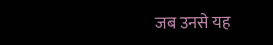जब उनसे यह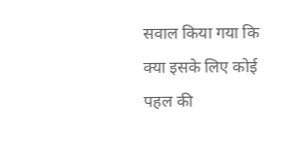सवाल किया गया कि क्या इसके लिए कोई पहल की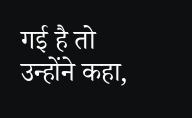गई है तो उन्होंने कहा,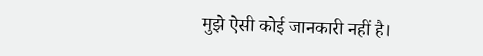मुझे ऐसी कोई जानकारी नहीं है।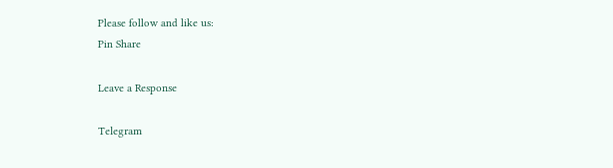Please follow and like us:
Pin Share

Leave a Response

Telegram